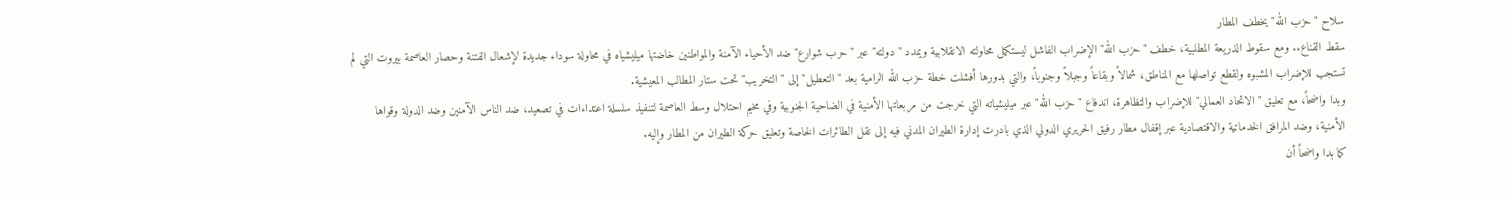سلاح "حزب الله" يخطف المطار
سقط القناع.. ومع سقوط الذريعة المطلبية، خطف "حزب الله" الإضراب الفاشل ليستكمل محاولته الانقلابية ويمدد "دولته" عبر "حرب شوارع" ضد الأحياء الآمنة والمواطنين خاضتها ميليشياه في محاولة سوداء جديدة لإشعال الفتنة وحصار العاصمة بيروت التي لم تستجب للإضراب المشبوه ولقطع تواصلها مع المناطق، شمالاً وبقاعاً وجبلاً وجنوباً، والتي بدورها أفشلت خطة حزب الله الرامية بعد "التعطيل" إلى "التخريب" تحت ستار المطالب المعيشية.
وبدا واضحاً، مع تعليق "الاتحاد العمالي" للإضراب والتظاهرة، اندفاع "حزب الله" عبر ميليشياته التي خرجت من مربعاتها الأمنية في الضاحية الجنوبية وفي مخيم احتلال وسط العاصمة لتنفيذ سلسلة اعتداءات في تصعيد، ضد الناس الآمنين وضد الدولة وقواها الأمنية، وضد المرافق الخدماتية والاقتصادية عبر إقفال مطار رفيق الحريري الدولي الذي بادرت إدارة الطيران المدني فيه إلى نقل الطائرات الخاصة وتعليق حركة الطيران من المطار وإليه.
كما بدا واضحاً أن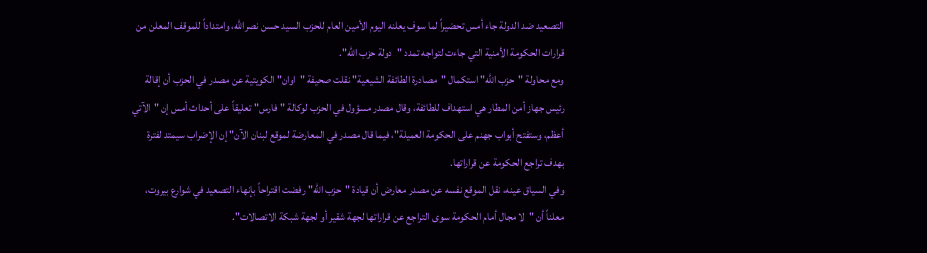التصعيد ضد الدولة جاء أمس تحضيراً لما سوف يعلنه اليوم الأمين العام للحزب السيد حسن نصرالله، وامتداداً للموقف المعلن من قرارات الحكومة الأمنية التي جاءت لتواجه تمدد "دولة حزب الله".
ومع محاولة "حزب الله" استكمال "مصادرة الطائفة الشيعية" نقلت صحيفة "اوان" الكويتية عن مصدر في الحزب أن إقالة رئيس جهاز أمن المطار هي استهداف للطائفة، وقال مصدر مسؤول في الحزب لوكالة "فارس" تعليقاً على أحداث أمس إن "الآتي أعظم، وستفتح أبواب جهنم على الحكومة العميلة"، فيما قال مصدر في المعارضة لموقع لبنان الآن" إن الإضراب سيمتد لفترة بهدف تراجع الحكومة عن قراراتها.
وفي السياق عينه، نقل الموقع نفسه عن مصدر معارض أن قيادة "حزب الله" رفضت اقتراحاً بإنهاء التصعيد في شوارع بيروت، معلناً أن "لا مجال أمام الحكومة سوى التراجع عن قراراتها لجهة شقير أو لجهة شبكة الاتصالات".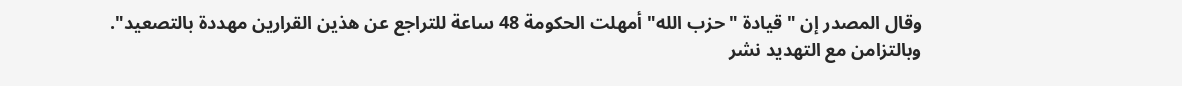وقال المصدر إن "قيادة "حزب الله" أمهلت الحكومة 48 ساعة للتراجع عن هذين القرارين مهددة بالتصعيد".
وبالتزامن مع التهديد نشر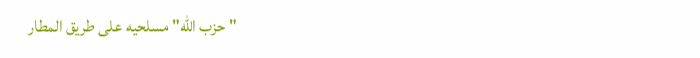"حزب الله" مسلحيه على طريق المطار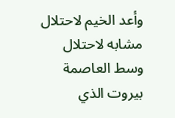وأعد الخيم لاحتلال مشابه لاحتلال وسط العاصمة بيروت الذي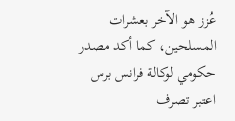عُزز هو الآخر بعشرات المسلحين، كما أكد مصدر حكومي لوكالة فرانس برس اعتبر تصرف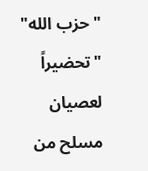"حزب الله" "تحضيراً لعصيان مسلح من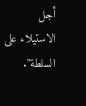أجل الاستيلاء على السلطة".